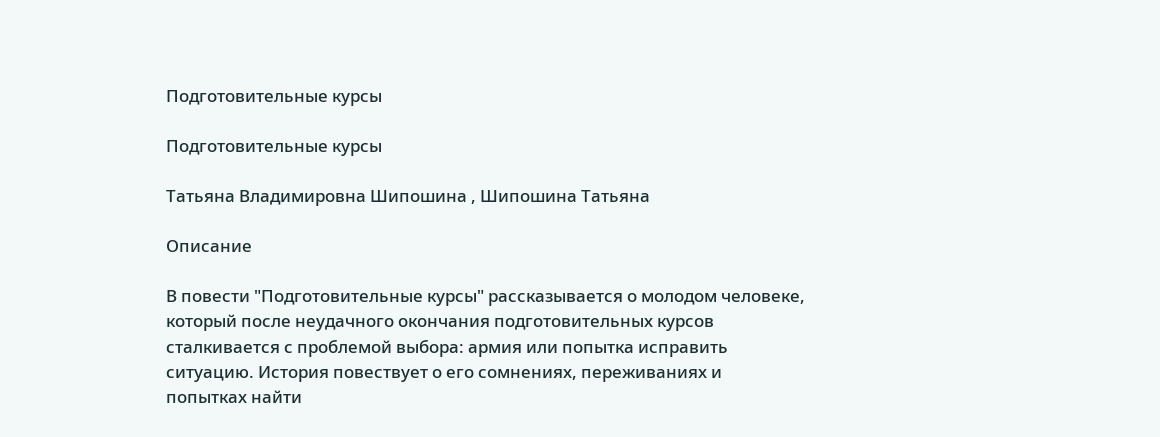Подготовительные курсы

Подготовительные курсы

Татьяна Владимировна Шипошина , Шипошина Татьяна

Описание

В повести "Подготовительные курсы" рассказывается о молодом человеке, который после неудачного окончания подготовительных курсов сталкивается с проблемой выбора: армия или попытка исправить ситуацию. История повествует о его сомнениях, переживаниях и попытках найти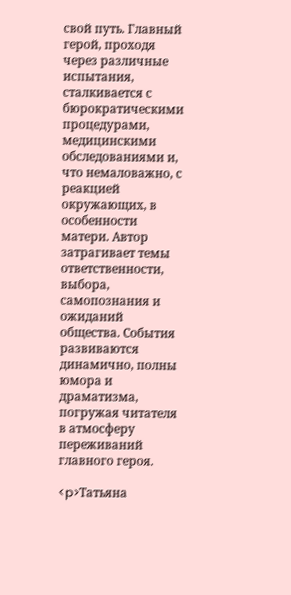свой путь. Главный герой, проходя через различные испытания, сталкивается с бюрократическими процедурами, медицинскими обследованиями и, что немаловажно, с реакцией окружающих, в особенности матери. Автор затрагивает темы ответственности, выбора, самопознания и ожиданий общества. События развиваются динамично, полны юмора и драматизма, погружая читателя в атмосферу переживаний главного героя.

<p>Татьяна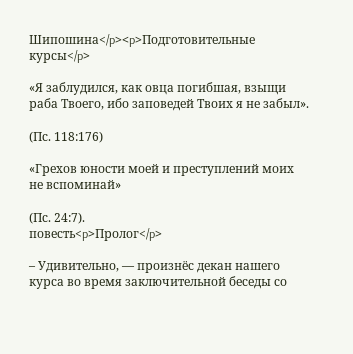Шипошина</p><p>Подготовительные курсы</p>

«Я заблудился, как овца погибшая, взыщи раба Твоего, ибо заповедей Твоих я не забыл».

(Пс. 118:176)

«Грехов юности моей и преступлений моих не вспоминай»

(Пс. 24:7).
повесть<p>Пролог</p>

– Удивительно, — произнёс декан нашего курса во время заключительной беседы со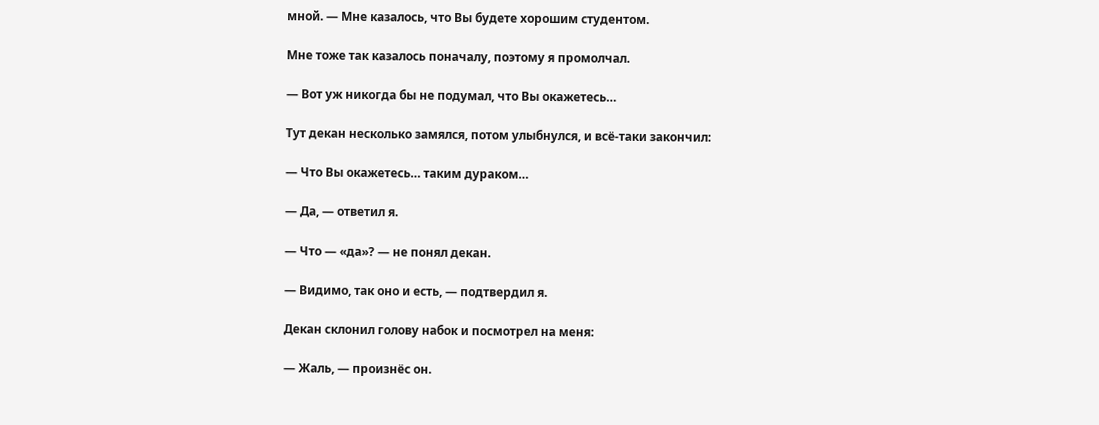мной. — Мне казалось, что Вы будете хорошим студентом.

Мне тоже так казалось поначалу, поэтому я промолчал.

— Вот уж никогда бы не подумал, что Вы окажетесь…

Тут декан несколько замялся, потом улыбнулся, и всё-таки закончил:

— Что Вы окажетесь… таким дураком…

— Да, — ответил я.

— Что — «да»? — не понял декан.

— Видимо, так оно и есть, — подтвердил я.

Декан склонил голову набок и посмотрел на меня:

— Жаль, — произнёс он.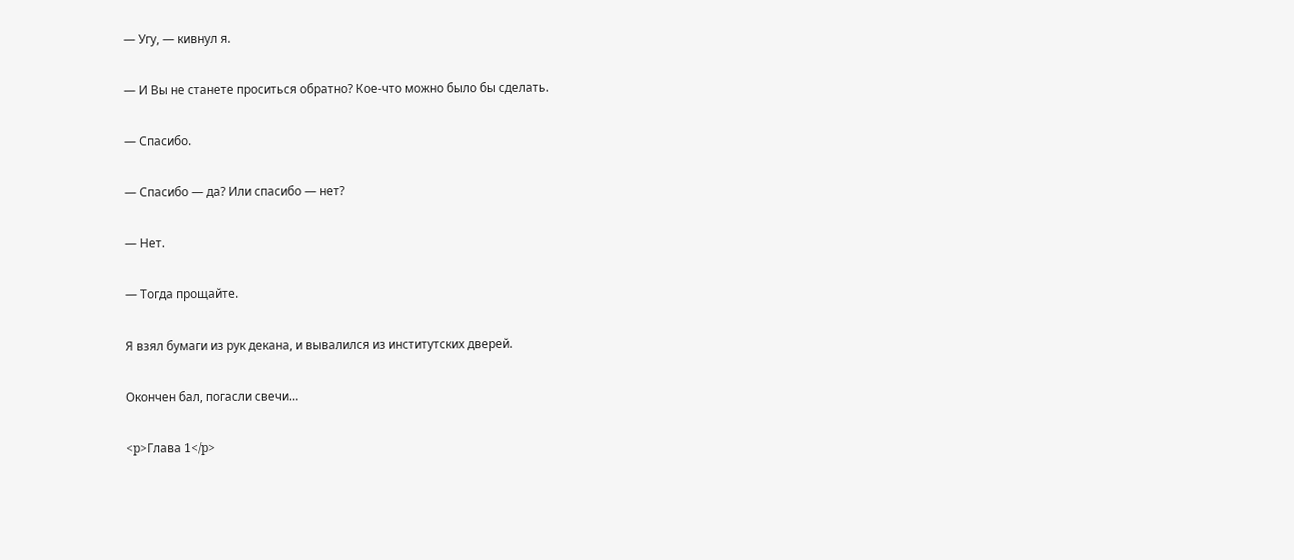— Угу, — кивнул я.

— И Вы не станете проситься обратно? Кое-что можно было бы сделать.

— Спасибо.

— Спасибо — да? Или спасибо — нет?

— Нет.

— Тогда прощайте.

Я взял бумаги из рук декана, и вывалился из институтских дверей.

Окончен бал, погасли свечи…

<p>Глава 1</p>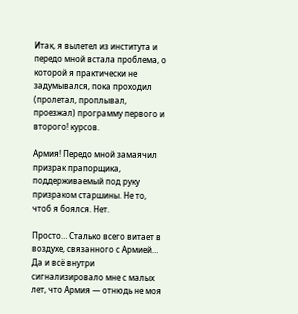Итак, я вылетел из института и передо мной встала проблема, о которой я практически не задумывался, пока проходил (пролетал, проплывал, проезжал) программу первого и второго! курсов.

Армия! Передо мной замаячил призрак прапорщика, поддерживаемый под руку призраком старшины. Не то, чтоб я боялся. Нет.

Просто… Сталько всего витает в воздухе, связанного с Армией… Да и всё внутри сигнализировало мне с малых лет, что Армия — отнюдь не моя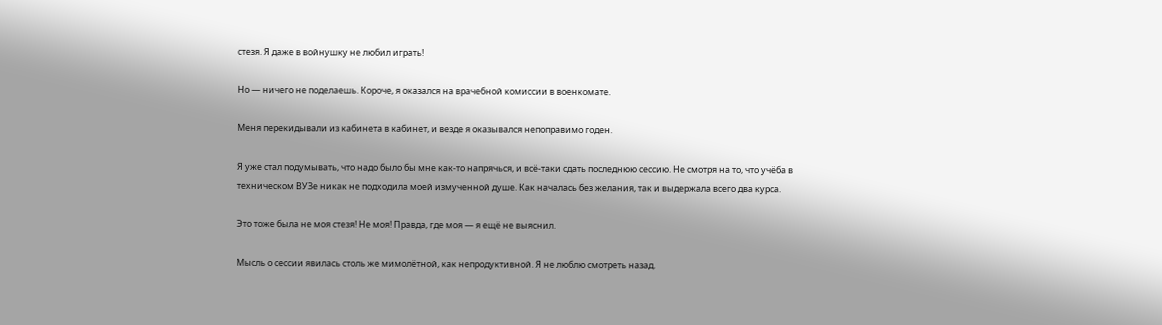стезя. Я даже в войнушку не любил играть!

Но — ничего не поделаешь. Короче, я оказался на врачебной комиссии в военкомате.

Меня перекидывали из кабинета в кабинет, и везде я оказывался непоправимо годен.

Я уже стал подумывать, что надо было бы мне как-то напрячься, и всё-таки сдать последнюю сессию. Не смотря на то, что учёба в техническом ВУЗе никак не подходила моей измученной душе. Как началась без желания, так и выдержала всего два курса.

Это тоже была не моя стезя! Не моя! Правда, где моя — я ещё не выяснил.

Мысль о сессии явилась столь же мимолётной, как непродуктивной. Я не люблю смотреть назад.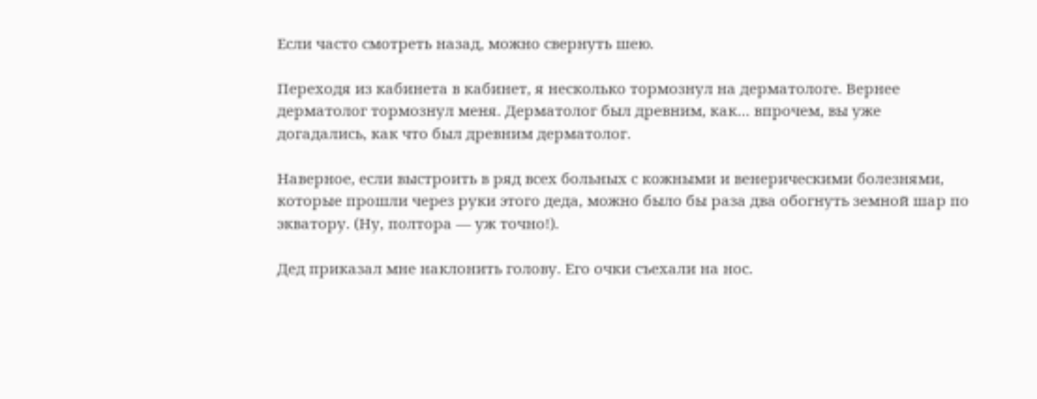Если часто смотреть назад, можно свернуть шею.

Переходя из кабинета в кабинет, я несколько тормознул на дерматологе. Вернее дерматолог тормознул меня. Дерматолог был древним, как… впрочем, вы уже догадались, как что был древним дерматолог.

Наверное, если выстроить в ряд всех больных с кожными и венерическими болезнями, которые прошли через руки этого деда, можно было бы раза два обогнуть земной шар по экватору. (Ну, полтора — уж точно!).

Дед приказал мне наклонить голову. Его очки съехали на нос.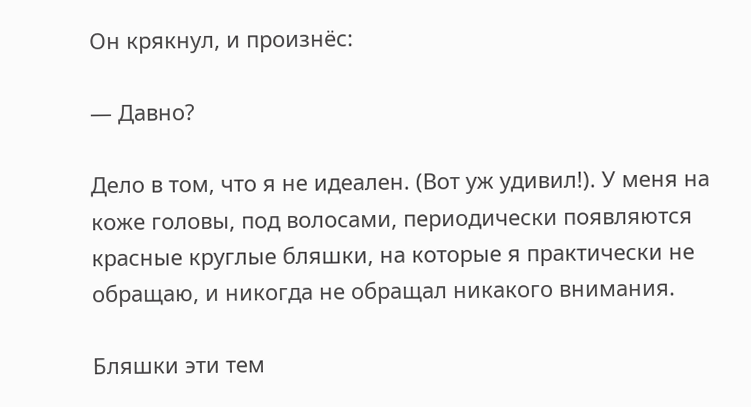Он крякнул, и произнёс:

— Давно?

Дело в том, что я не идеален. (Вот уж удивил!). У меня на коже головы, под волосами, периодически появляются красные круглые бляшки, на которые я практически не обращаю, и никогда не обращал никакого внимания.

Бляшки эти тем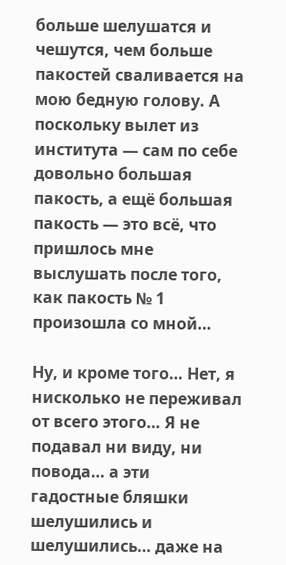больше шелушатся и чешутся, чем больше пакостей сваливается на мою бедную голову. А поскольку вылет из института — сам по себе довольно большая пакость, а ещё большая пакость — это всё, что пришлось мне выслушать после того, как пакость № 1 произошла со мной…

Ну, и кроме того… Нет, я нисколько не переживал от всего этого… Я не подавал ни виду, ни повода… а эти гадостные бляшки шелушились и шелушились… даже на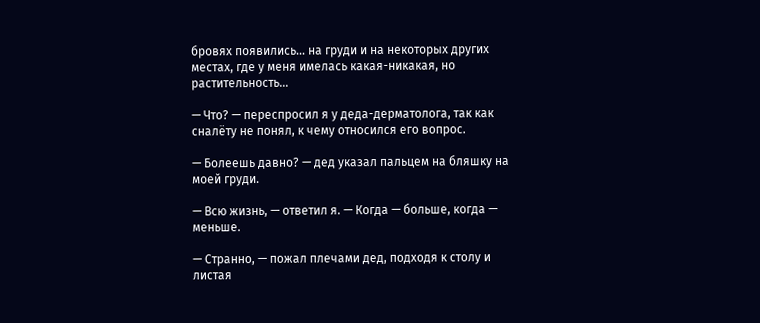бровях появились… на груди и на некоторых других местах, где у меня имелась какая-никакая, но растительность…

— Что? — переспросил я у деда-дерматолога, так как сналёту не понял, к чему относился его вопрос.

— Болеешь давно? — дед указал пальцем на бляшку на моей груди.

— Всю жизнь, — ответил я. — Когда — больше, когда — меньше.

— Странно, — пожал плечами дед, подходя к столу и листая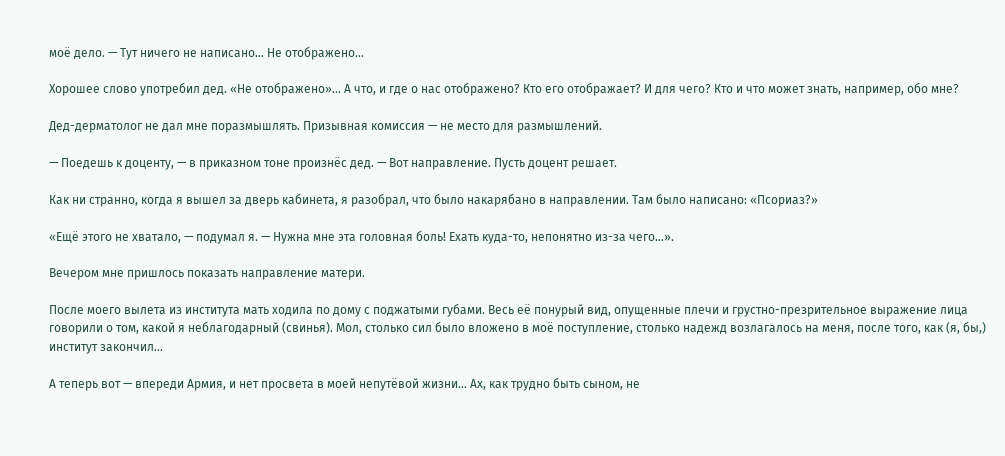моё дело. — Тут ничего не написано… Не отображено…

Хорошее слово употребил дед. «Не отображено»… А что, и где о нас отображено? Кто его отображает? И для чего? Кто и что может знать, например, обо мне?

Дед-дерматолог не дал мне поразмышлять. Призывная комиссия — не место для размышлений.

— Поедешь к доценту, — в приказном тоне произнёс дед. — Вот направление. Пусть доцент решает.

Как ни странно, когда я вышел за дверь кабинета, я разобрал, что было накарябано в направлении. Там было написано: «Псориаз?»

«Ещё этого не хватало, — подумал я. — Нужна мне эта головная боль! Ехать куда-то, непонятно из-за чего…».

Вечером мне пришлось показать направление матери.

После моего вылета из института мать ходила по дому с поджатыми губами. Весь её понурый вид, опущенные плечи и грустно-презрительное выражение лица говорили о том, какой я неблагодарный (свинья). Мол, столько сил было вложено в моё поступление, столько надежд возлагалось на меня, после того, как (я, бы,) институт закончил…

А теперь вот — впереди Армия, и нет просвета в моей непутёвой жизни… Ах, как трудно быть сыном, не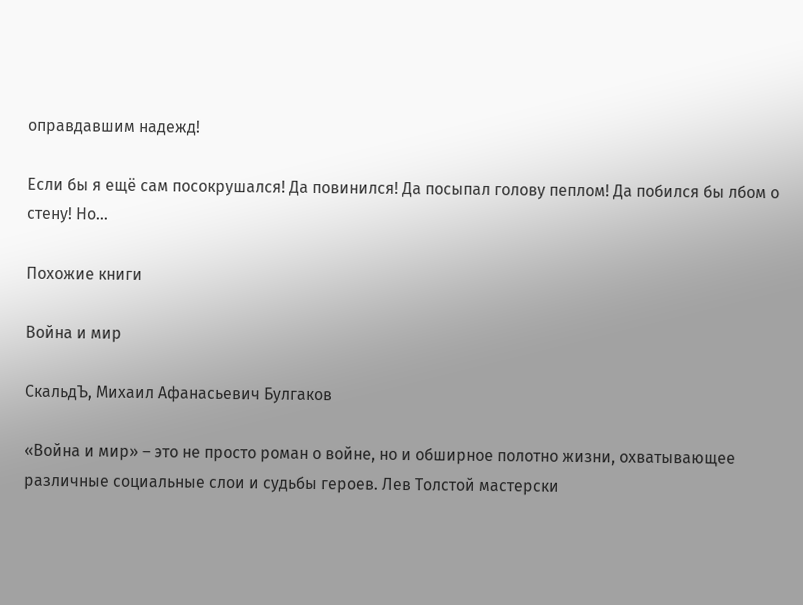оправдавшим надежд!

Если бы я ещё сам посокрушался! Да повинился! Да посыпал голову пеплом! Да побился бы лбом о стену! Но…

Похожие книги

Война и мир

СкальдЪ, Михаил Афанасьевич Булгаков

«Война и мир» – это не просто роман о войне, но и обширное полотно жизни, охватывающее различные социальные слои и судьбы героев. Лев Толстой мастерски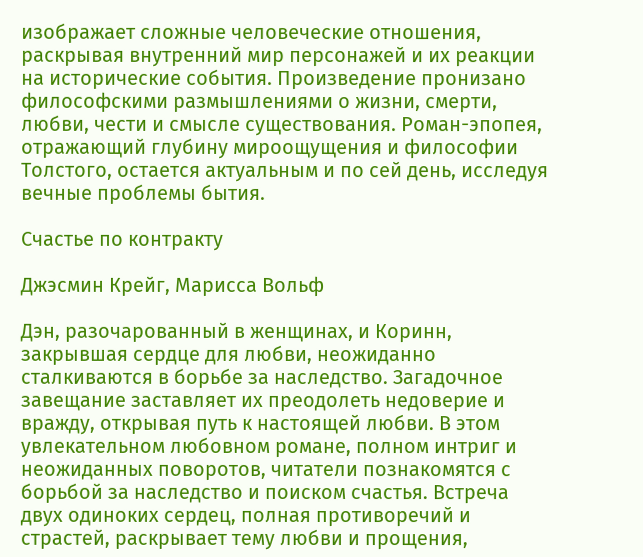изображает сложные человеческие отношения, раскрывая внутренний мир персонажей и их реакции на исторические события. Произведение пронизано философскими размышлениями о жизни, смерти, любви, чести и смысле существования. Роман-эпопея, отражающий глубину мироощущения и философии Толстого, остается актуальным и по сей день, исследуя вечные проблемы бытия.

Счастье по контракту

Джэсмин Крейг, Марисса Вольф

Дэн, разочарованный в женщинах, и Коринн, закрывшая сердце для любви, неожиданно сталкиваются в борьбе за наследство. Загадочное завещание заставляет их преодолеть недоверие и вражду, открывая путь к настоящей любви. В этом увлекательном любовном романе, полном интриг и неожиданных поворотов, читатели познакомятся с борьбой за наследство и поиском счастья. Встреча двух одиноких сердец, полная противоречий и страстей, раскрывает тему любви и прощения,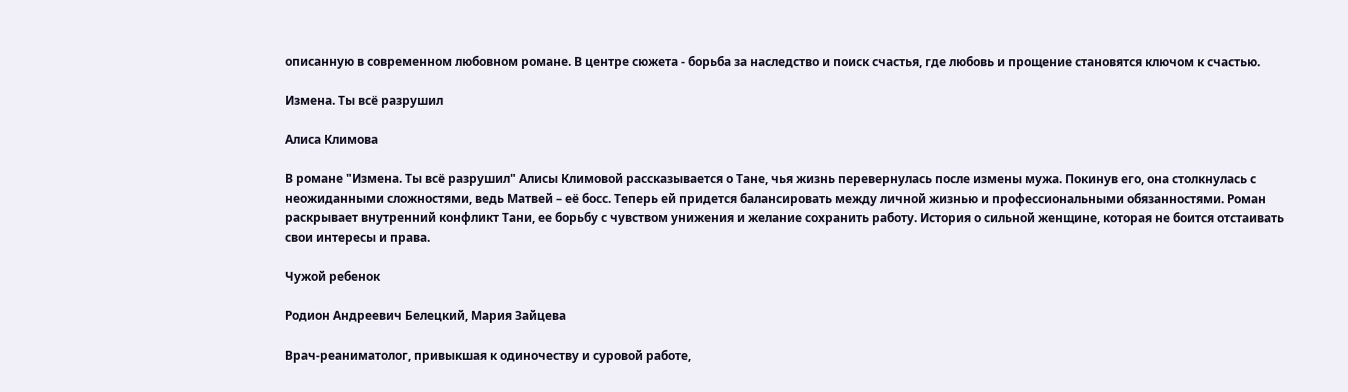описанную в современном любовном романе. В центре сюжета - борьба за наследство и поиск счастья, где любовь и прощение становятся ключом к счастью.

Измена. Ты всё разрушил

Алиса Климова

В романе "Измена. Ты всё разрушил" Алисы Климовой рассказывается о Тане, чья жизнь перевернулась после измены мужа. Покинув его, она столкнулась с неожиданными сложностями, ведь Матвей – её босс. Теперь ей придется балансировать между личной жизнью и профессиональными обязанностями. Роман раскрывает внутренний конфликт Тани, ее борьбу с чувством унижения и желание сохранить работу. История о сильной женщине, которая не боится отстаивать свои интересы и права.

Чужой ребенок

Родион Андреевич Белецкий, Мария Зайцева

Врач-реаниматолог, привыкшая к одиночеству и суровой работе,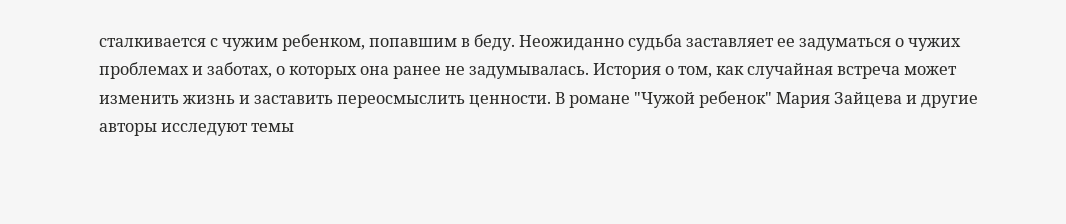сталкивается с чужим ребенком, попавшим в беду. Неожиданно судьба заставляет ее задуматься о чужих проблемах и заботах, о которых она ранее не задумывалась. История о том, как случайная встреча может изменить жизнь и заставить переосмыслить ценности. В романе "Чужой ребенок" Мария Зайцева и другие авторы исследуют темы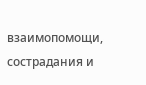взаимопомощи, сострадания и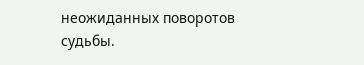неожиданных поворотов судьбы.